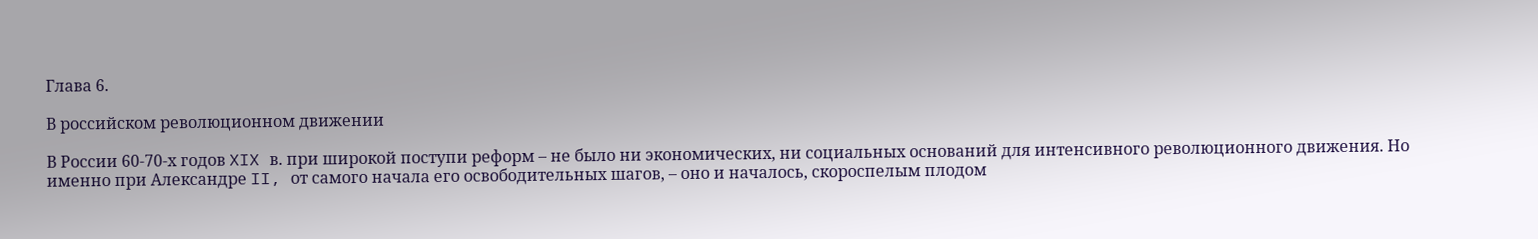Глава 6.

В российском революционном движении

В России 60-70-х годов XIX в. при широкой поступи реформ – не было ни экономических, ни социальных оснований для интенсивного революционного движения. Но именно при Александре II, от самого начала его освободительных шагов, – оно и началось, скороспелым плодом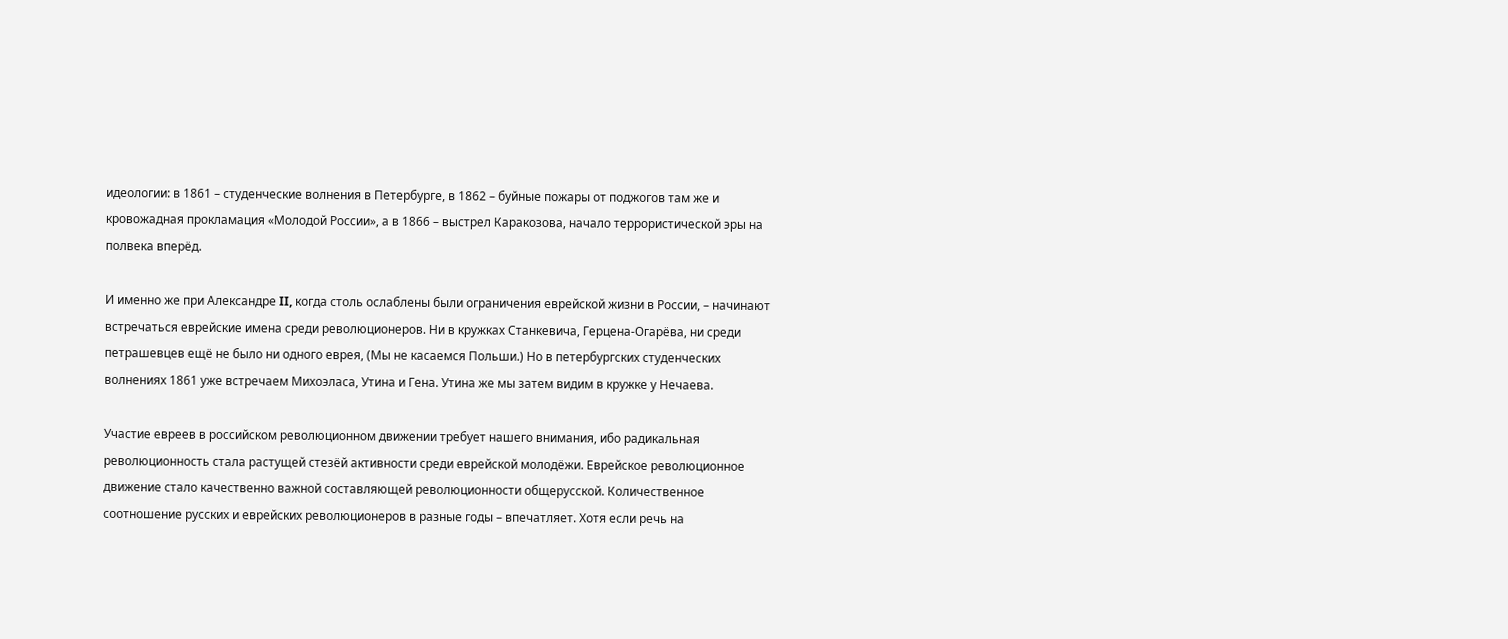идеологии: в 1861 – студенческие волнения в Петербурге, в 1862 – буйные пожары от поджогов там же и кровожадная прокламация «Молодой России», а в 1866 – выстрел Каракозова, начало террористической эры на полвека вперёд.

И именно же при Александре II, когда столь ослаблены были ограничения еврейской жизни в России, – начинают встречаться еврейские имена среди революционеров. Ни в кружках Станкевича, Герцена-Огарёва, ни среди петрашевцев ещё не было ни одного еврея, (Мы не касаемся Польши.) Но в петербургских студенческих волнениях 1861 уже встречаем Михоэласа, Утина и Гена. Утина же мы затем видим в кружке у Нечаева.

Участие евреев в российском революционном движении требует нашего внимания, ибо радикальная революционность стала растущей стезёй активности среди еврейской молодёжи. Еврейское революционное движение стало качественно важной составляющей революционности общерусской. Количественное соотношение русских и еврейских революционеров в разные годы – впечатляет. Хотя если речь на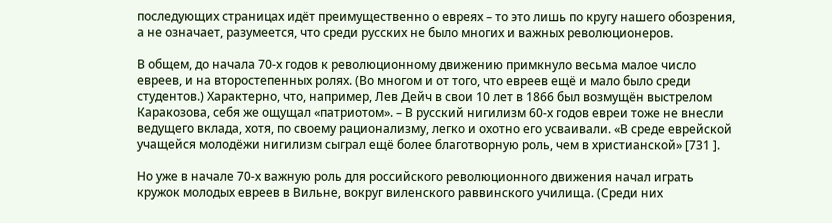последующих страницах идёт преимущественно о евреях – то это лишь по кругу нашего обозрения, а не означает, разумеется, что среди русских не было многих и важных революционеров.

В общем, до начала 70-х годов к революционному движению примкнуло весьма малое число евреев, и на второстепенных ролях. (Во многом и от того, что евреев ещё и мало было среди студентов.) Характерно, что, например, Лев Дейч в свои 10 лет в 1866 был возмущён выстрелом Каракозова, себя же ощущал «патриотом». – В русский нигилизм 60-х годов евреи тоже не внесли ведущего вклада, хотя, по своему рационализму, легко и охотно его усваивали. «В среде еврейской учащейся молодёжи нигилизм сыграл ещё более благотворную роль, чем в христианской» [731 ].

Но уже в начале 70-х важную роль для российского революционного движения начал играть кружок молодых евреев в Вильне, вокруг виленского раввинского училища. (Среди них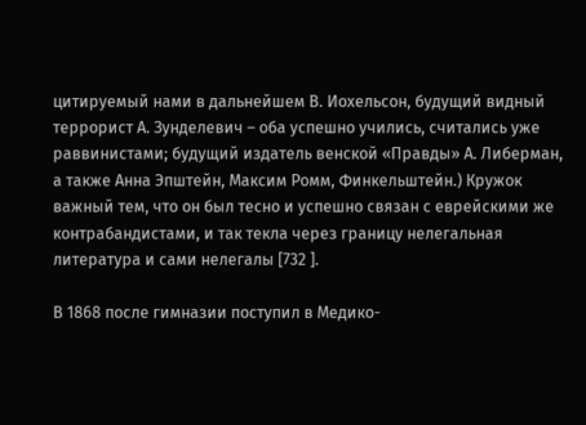цитируемый нами в дальнейшем В. Иохельсон, будущий видный террорист А. Зунделевич – оба успешно учились, считались уже раввинистами; будущий издатель венской «Правды» А. Либерман, а также Анна Эпштейн, Максим Ромм, Финкельштейн.) Кружок важный тем, что он был тесно и успешно связан с еврейскими же контрабандистами, и так текла через границу нелегальная литература и сами нелегалы [732 ].

В 1868 после гимназии поступил в Медико-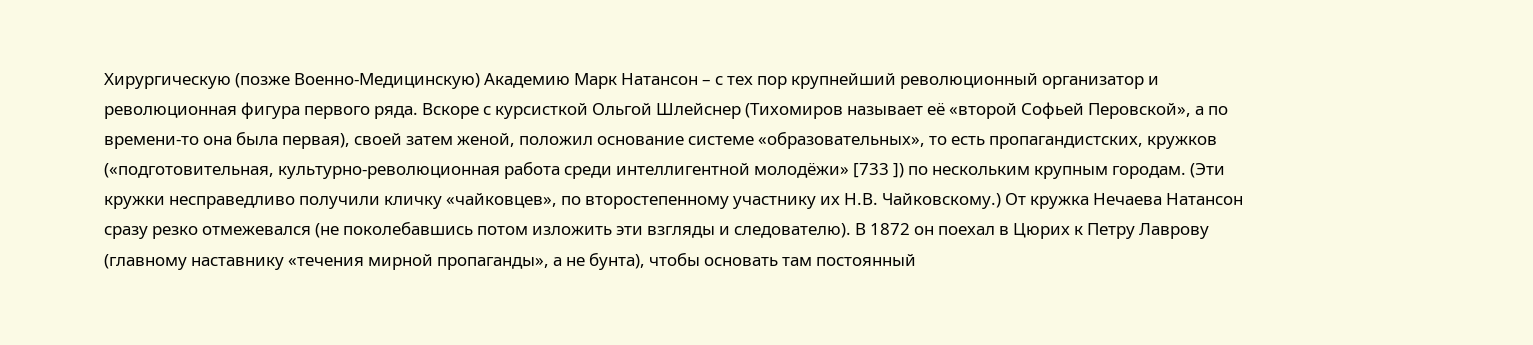Хирургическую (позже Военно-Медицинскую) Академию Марк Натансон – с тех пор крупнейший революционный организатор и революционная фигура первого ряда. Вскоре с курсисткой Ольгой Шлейснер (Тихомиров называет её «второй Софьей Перовской», а по времени-то она была первая), своей затем женой, положил основание системе «образовательных», то есть пропагандистских, кружков («подготовительная, культурно-революционная работа среди интеллигентной молодёжи» [733 ]) по нескольким крупным городам. (Эти кружки несправедливо получили кличку «чайковцев», по второстепенному участнику их Н.В. Чайковскому.) От кружка Нечаева Натансон сразу резко отмежевался (не поколебавшись потом изложить эти взгляды и следователю). В 1872 он поехал в Цюрих к Петру Лаврову (главному наставнику «течения мирной пропаганды», а не бунта), чтобы основать там постоянный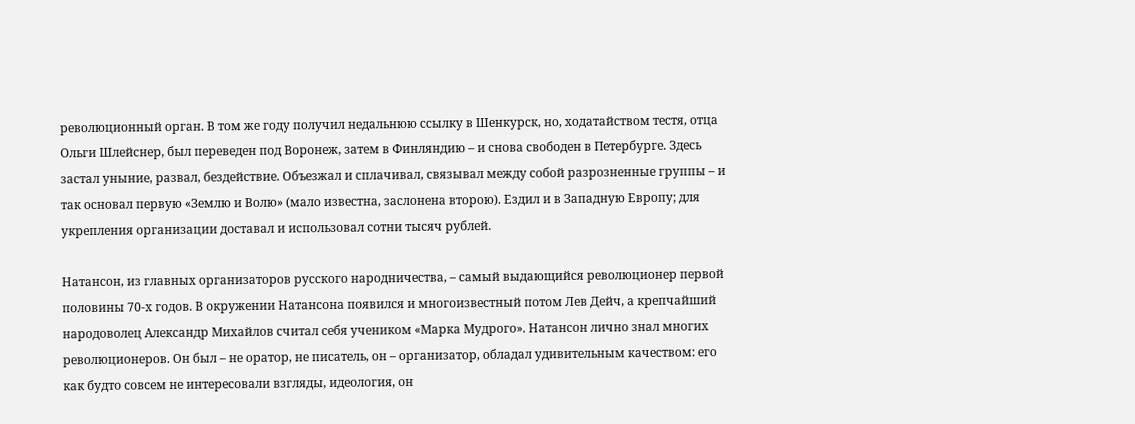революционный орган. В том же году получил недальнюю ссылку в Шенкурск, но, ходатайством тестя, отца Ольги Шлейснер, был переведен под Воронеж, затем в Финляндию – и снова свободен в Петербурге. Здесь застал уныние, развал, бездействие. Объезжал и сплачивал, связывал между собой разрозненные группы – и так основал первую «Землю и Волю» (мало известна, заслонена второю). Ездил и в Западную Европу; для укрепления организации доставал и использовал сотни тысяч рублей.

Натансон, из главных организаторов русского народничества, – самый выдающийся революционер первой половины 70-х годов. В окружении Натансона появился и многоизвестный потом Лев Дейч, а крепчайший народоволец Александр Михайлов считал себя учеником «Марка Мудрого». Натансон лично знал многих революционеров. Он был – не оратор, не писатель, он – организатор, обладал удивительным качеством: его как будто совсем не интересовали взгляды, идеология, он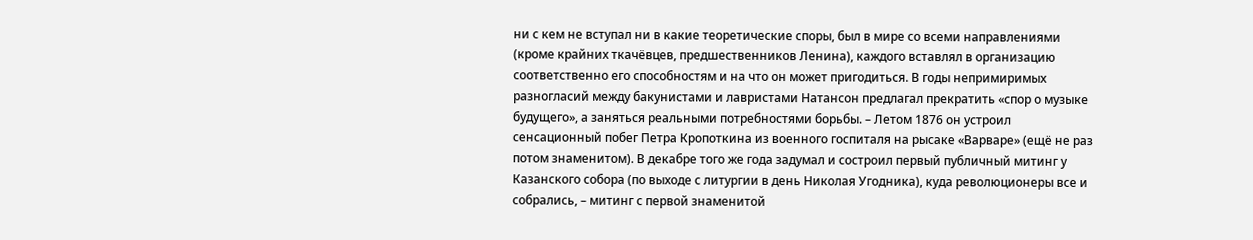ни с кем не вступал ни в какие теоретические споры, был в мире со всеми направлениями (кроме крайних ткачёвцев, предшественников Ленина), каждого вставлял в организацию соответственно его способностям и на что он может пригодиться. В годы непримиримых разногласий между бакунистами и лавристами Натансон предлагал прекратить «спор о музыке будущего», а заняться реальными потребностями борьбы. – Летом 1876 он устроил сенсационный побег Петра Кропоткина из военного госпиталя на рысаке «Варваре» (ещё не раз потом знаменитом). В декабре того же года задумал и состроил первый публичный митинг у Казанского собора (по выходе с литургии в день Николая Угодника), куда революционеры все и собрались, – митинг с первой знаменитой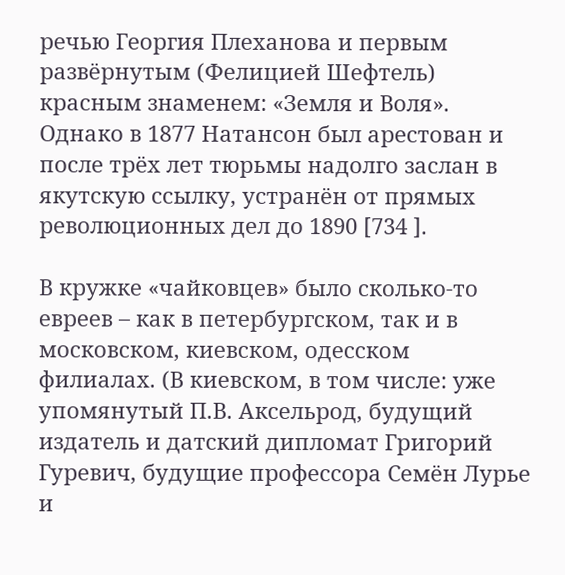речью Георгия Плеханова и первым развёрнутым (Фелицией Шефтель) красным знаменем: «Земля и Воля». Однако в 1877 Натансон был арестован и после трёх лет тюрьмы надолго заслан в якутскую ссылку, устранён от прямых революционных дел до 1890 [734 ].

В кружке «чайковцев» было сколько-то евреев – как в петербургском, так и в московском, киевском, одесском филиалах. (В киевском, в том числе: уже упомянутый П.В. Аксельрод, будущий издатель и датский дипломат Григорий Гуревич, будущие профессора Семён Лурье и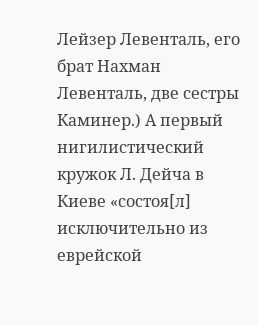Лейзер Левенталь, его брат Нахман Левенталь, две сестры Каминер.) А первый нигилистический кружок Л. Дейча в Киеве «состоя[л] исключительно из еврейской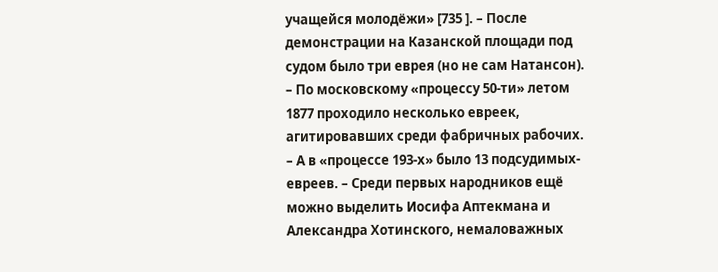учащейся молодёжи» [735 ]. – После демонстрации на Казанской площади под судом было три еврея (но не сам Натансон). – По московскому «процессу 50-ти» летом 1877 проходило несколько евреек, агитировавших среди фабричных рабочих. – А в «процессе 193-х» было 13 подсудимых-евреев. – Среди первых народников ещё можно выделить Иосифа Аптекмана и Александра Хотинского, немаловажных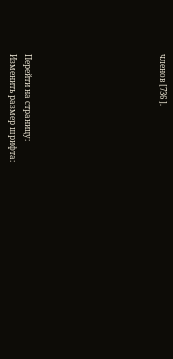членов [736 ].








Перейти на страницу:
Изменить размер шрифта: